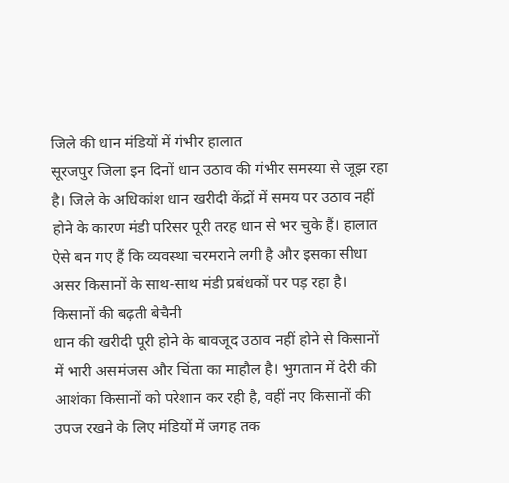जिले की धान मंडियों में गंभीर हालात
सूरजपुर जिला इन दिनों धान उठाव की गंभीर समस्या से जूझ रहा है। जिले के अधिकांश धान खरीदी केंद्रों में समय पर उठाव नहीं होने के कारण मंडी परिसर पूरी तरह धान से भर चुके हैं। हालात ऐसे बन गए हैं कि व्यवस्था चरमराने लगी है और इसका सीधा असर किसानों के साथ-साथ मंडी प्रबंधकों पर पड़ रहा है।
किसानों की बढ़ती बेचैनी
धान की खरीदी पूरी होने के बावजूद उठाव नहीं होने से किसानों में भारी असमंजस और चिंता का माहौल है। भुगतान में देरी की आशंका किसानों को परेशान कर रही है, वहीं नए किसानों की उपज रखने के लिए मंडियों में जगह तक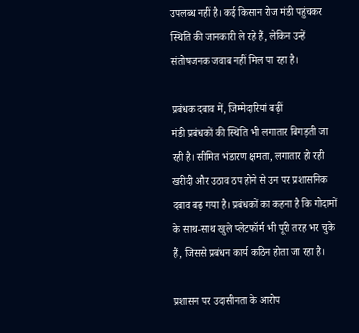उपलब्ध नहीं है। कई किसान रोज मंडी पहुंचकर स्थिति की जानकारी ले रहे हैं, लेकिन उन्हें संतोषजनक जवाब नहीं मिल पा रहा है।

प्रबंधक दबाव में, जिम्मेदारियां बढ़ीं
मंडी प्रबंधकों की स्थिति भी लगातार बिगड़ती जा रही है। सीमित भंडारण क्षमता, लगातार हो रही खरीदी और उठाव ठप होने से उन पर प्रशासनिक दबाव बढ़ गया है। प्रबंधकों का कहना है कि गोदामों के साथ-साथ खुले प्लेटफॉर्म भी पूरी तरह भर चुके हैं, जिससे प्रबंधन कार्य कठिन होता जा रहा है।

प्रशासन पर उदासीनता के आरोप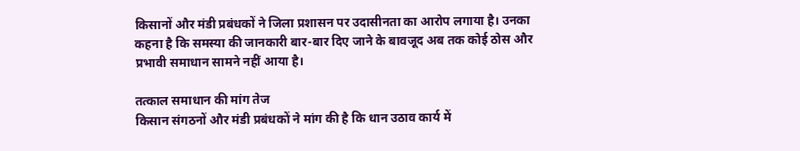किसानों और मंडी प्रबंधकों ने जिला प्रशासन पर उदासीनता का आरोप लगाया है। उनका कहना है कि समस्या की जानकारी बार-बार दिए जाने के बावजूद अब तक कोई ठोस और प्रभावी समाधान सामने नहीं आया है।

तत्काल समाधान की मांग तेज
किसान संगठनों और मंडी प्रबंधकों ने मांग की है कि धान उठाव कार्य में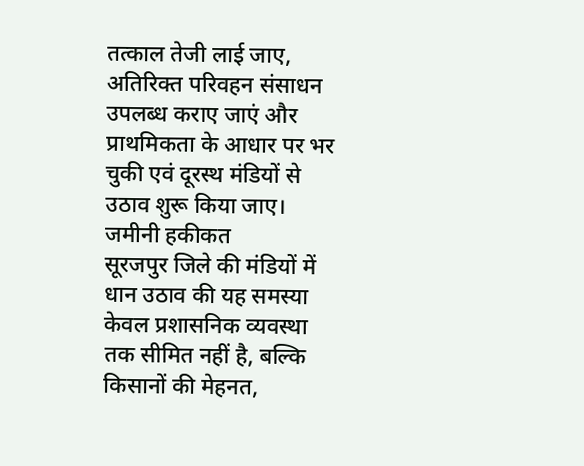तत्काल तेजी लाई जाए, अतिरिक्त परिवहन संसाधन उपलब्ध कराए जाएं और प्राथमिकता के आधार पर भर चुकी एवं दूरस्थ मंडियों से उठाव शुरू किया जाए।
जमीनी हकीकत
सूरजपुर जिले की मंडियों में धान उठाव की यह समस्या केवल प्रशासनिक व्यवस्था तक सीमित नहीं है, बल्कि किसानों की मेहनत,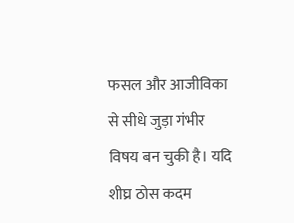फसल और आजीविका से सीधे जुड़ा गंभीर विषय बन चुकी है। यदि शीघ्र ठोस कदम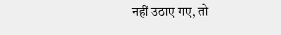नहीं उठाए गए, तो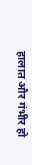हालात और गंभीर हो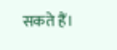सकते हैं।